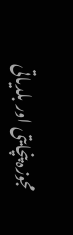مجوزہ پنچایتی اور بلدیاتی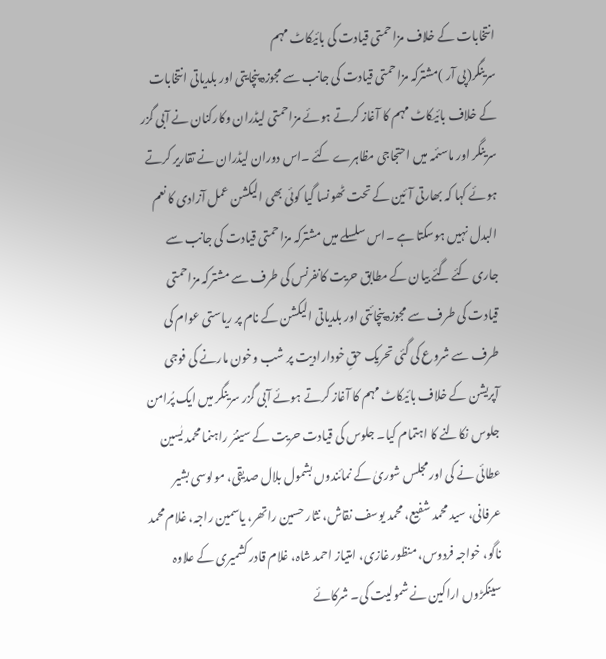انتخابات کے خلاف مزاحمتی قیادت کی بائیکاٹ مہم
سرینگر(پی آر )مشترکہ مزاحمتی قیادت کی جانب سے مجوزہ پنچایتی اور بلدیاتی انتخابات کے خلاف بائیکاٹ مہم کا آغاز کرتے ہوئے مزاحمتی لیڈران وکارکنان نے آبی گزر سرینگر اور ماسئمہ میں احتجاجی مظاہرے کئے ۔اس دوران لیڈران نے تقاریر کرتے ہوئے کہا کہ بھارتی آئین کے تحت ٹھونسا گیا کوئی بھی الیکشن عمل آزادی کا نعم البدل نہیں ہوسکتا ہے ۔اس سلسلے میں مشترکہ مزاحمتی قیادت کی جانب سے جاری کئے گئے بیان کے مطابق حریت کانفرنس کی طرف سے مشترکہ مزاحمتی قیادت کی طرف سے مجوزہ پنچائتی اور بلدیاتی الیکشن کے نام پر ریاستی عوام کی طرف سے شروع کی گئی تحریک حقِ خودارادیت پر شب وخون مارنے کی فوجی آپریشن کے خلاف بائیکاٹ مہم کا آغاز کرتے ہوئے آبی گزر سرینگر میں ایک پُرامن جلوس نکالنے کا اہتمام کیا۔ جلوس کی قیادت حریت کے سینئر راہنما محمد یٰسین عطائی نے کی اور مجلس شوریٰ کے نمائندوں بشمول بلال صدیقی، مولوسی بشیر عرفانی، سید محمد شفیع، محمد یوسف نقاش، نثار حسین راتھر، یاسمین راجہ، غلام محمد ناگو، خواجہ فردوس، منظور غازی، امتیاز احمد شاہ، غلام قادر کشمیری کے علاوہ سینکڑوں اراکین نے شمولیت کی۔ شرکائے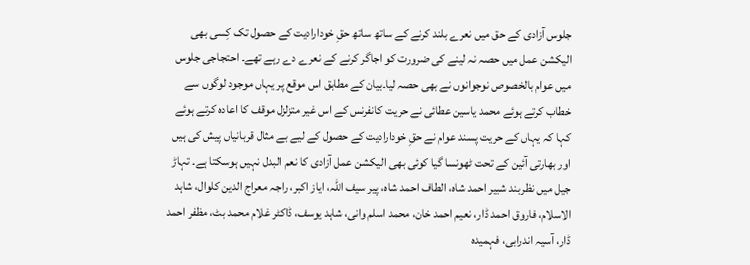جلوس آزادی کے حق میں نعرے بلند کرنے کے ساتھ ساتھ حقِ خودارادیت کے حصول تک کِسی بھی الیکشن عمل میں حصہ نہ لینے کی ضرورت کو اجاگر کرنے کے نعرے دے رہے تھے۔ احتجاجی جلوس میں عوام بالخصوص نوجوانوں نے بھی حصہ لیا۔بیان کے مطابق اس موقع پر یہاں موجود لوگوں سے خطاب کرتے ہوئے محمد یاسین عطائی نے حریت کانفرنس کے اس غیر متزلزل موقف کا اعادہ کرتے ہوئے کہا کہ یہاں کے حریت پسند عوام نے حقِ خودارادیت کے حصول کے لیے بے مثال قربانیاں پیش کی ہیں اور بھارتی آئین کے تحت ٹھونسا گیا کوئی بھی الیکشن عمل آزادی کا نعم البدل نہیں ہوسکتا ہے۔ تہاڑ جیل میں نظربند شبیر احمد شاہ، الطاف احمد شاہ، پیر سیف اللہ، ایاز اکبر، راجہ معراج الدین کلوال، شاہد الاسلام، فاروق احمد ڈار، نعیم احمد خان، محمد اسلم وانی، شاہد یوسف، ڈاکٹر غلام محمد بٹ، مظفر احمد ڈار، آسیہ اندرابی، فہمیدہ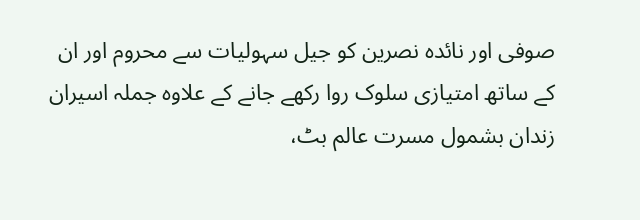صوفی اور نائدہ نصرین کو جیل سہولیات سے محروم اور ان کے ساتھ امتیازی سلوک روا رکھے جانے کے علاوہ جملہ اسیران زندان بشمول مسرت عالم بٹ،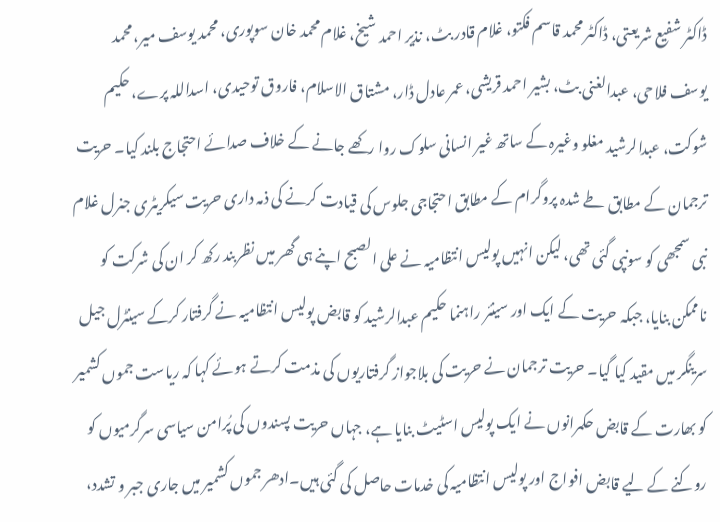ڈاکٹر شفیع شریعتی، ڈاکٹر محمد قاسم فکتو، غلام قادر بٹ، نذیر احمد شیخ، غلام محمد خان سوپوری، محمد یوسف میر، محمد یوسف فلاحی، عبدالغنی بٹ، بشیر احمد قریشی، عمر عادل ڈار، مشتاق الاسلام، فاروق توحیدی، اسداللہ پرے، حکیم شوکت، عبدالرشید مغلو وغیرہ کے ساتھ غیر انسانی سلوک روا رکھے جانے کے خلاف صدائے احتجاج بلند کیا۔ حریت ترجمان کے مطابق طے شدہ پروگرام کے مطابق احتجاجی جلوس کی قیادت کرنے کی ذمہ داری حریت سیکریٹری جنرل غلام نبی سمجھی کو سونپی گئی تھی، لیکن انہیں پولیس انتظامیہ نے علی الصبح اپنے ہی گھر میں نظربند رکھ کر ان کی شرکت کو ناممکن بنایا، جبکہ حریت کے ایک اور سینئر راہنما حکیم عبدالرشید کو قابض پولیس انتظامیہ نے گرفتار کرکے سینٹرل جیل سرینگر میں مقید کیا گیا۔ حریت ترجمان نے حریت کی بلاجواز گرفتاریوں کی مذمت کرتے ہوئے کہا کہ ریاست جموں کشمیر کو بھارت کے قابض حکمرانوں نے ایک پولیس اسٹیٹ بنایا ہے، جہاں حریت پسندوں کی پُرامن سیاسی سرگرمیوں کو روکنے کے لیے قابض افواج اور پولیس انتظامیہ کی خدمات حاصل کی گئی ہیں۔ادھر جموں کشمیر میں جاری جبر و تشدد،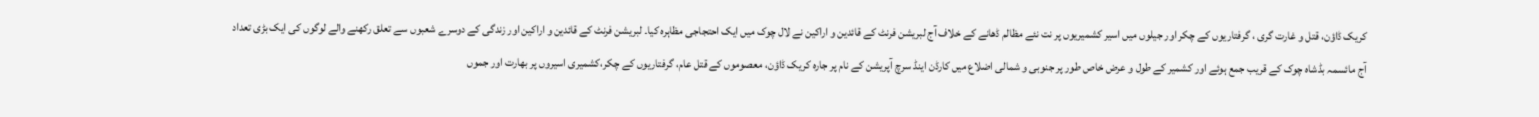کریک ڈاؤن، قتل و غارت گری ، گرفتاریوں کے چکر اور جیلوں میں اسیر کشمیریوں پر نت نئے مظالم ڈھانے کے خلاف آج لبریشن فرنٹ کے قائدین و اراکین نے لال چوک میں ایک احتجاجی مظاہرہ کیا۔ لبریشن فرنٹ کے قائدین و اراکین اور زندگی کے دوسرے شعبوں سے تعلق رکھنے والے لوگوں کی ایک بڑی تعداد آج مائسمہ بڈشاہ چوک کے قریب جمع ہوئے اور کشمیر کے طول و عرض خاص طور پر جنوبی و شمالی اضلاع میں کارڈن اینڈ سرچ آپریشن کے نام پر جارہ کریک ڈاؤن، معصوموں کے قتل عام، گرفتاریوں کے چکر،کشمیری اسیروں پر بھارت اور جموں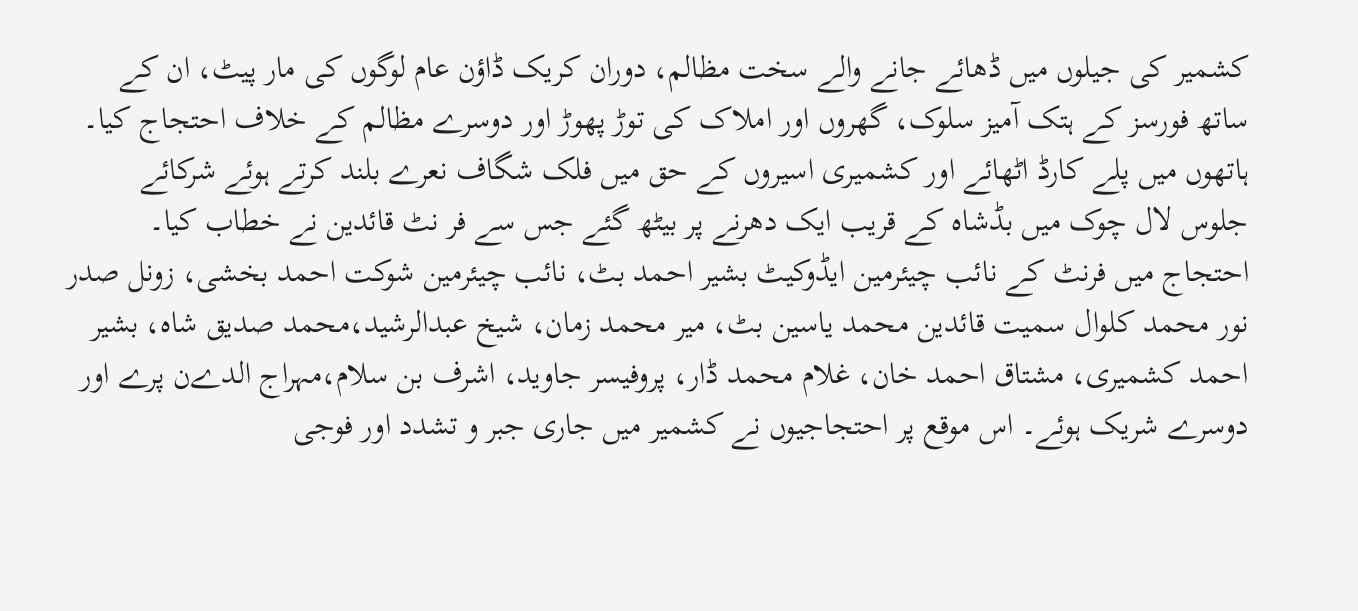کشمیر کی جیلوں میں ڈھائے جانے والے سخت مظالم، دوران کریک ڈاؤن عام لوگوں کی مار پیٹ، ان کے ساتھ فورسز کے ہتک آمیز سلوک، گھروں اور املاک کی توڑ پھوڑ اور دوسرے مظالم کے خلاف احتجاج کیا۔ ہاتھوں میں پلے کارڈ اٹھائے اور کشمیری اسیروں کے حق میں فلک شگاف نعرے بلند کرتے ہوئے شرکائے جلوس لال چوک میں بڈشاہ کے قریب ایک دھرنے پر بیٹھ گئے جس سے فر نٹ قائدین نے خطاب کیا۔ احتجاج میں فرنٹ کے نائب چیئرمین ایڈوکیٹ بشیر احمد بٹ، نائب چیئرمین شوکت احمد بخشی، زونل صدر نور محمد کلوال سمیت قائدین محمد یاسین بٹ، میر محمد زمان، شیخ عبدالرشید،محمد صدیق شاہ، بشیر احمد کشمیری، مشتاق احمد خان، غلام محمد ڈار، پروفیسر جاوید، اشرف بن سلام،مہراج الدےن پرے اور دوسرے شریک ہوئے۔ اس موقع پر احتجاجیوں نے کشمیر میں جاری جبر و تشدد اور فوجی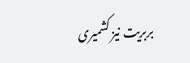بربریت نیز کشمیری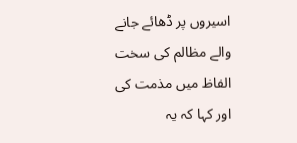اسیروں پر ڈھائے جانے والے مظالم کی سخت الفاظ میں مذمت کی اور کہا کہ یہ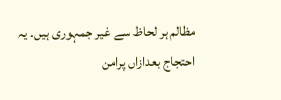مظالم ہر لحاظ سے غیر جمہوری ہیں۔ یہ احتجاج بعدازاں پرامن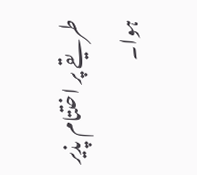طریقے پر اختتام پذیر ہوا۔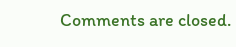Comments are closed.